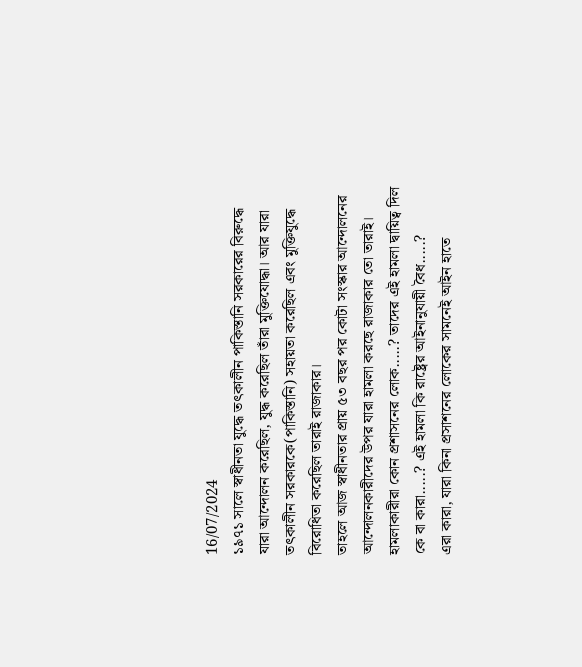16/07/2024
১৯৭১ সালে স্বাধীনতা যুদ্ধে তৎকালীন পাকিস্তানি সরকারের বিরুদ্ধে যারা আন্দোলন করেছিল, যুদ্ধ করেছিল তাঁরা মুক্তিযোদ্ধা। আর যারা তৎকালীন সরকারকে(পাকিস্তানি) সহায়তা করেছিল এবং মুক্তিযুদ্ধে বিরোধিতা করেছিল তারাই রাজাকার।
তাহলে আজ স্বাধীনতার প্রায় ৫৩ বছর পর কোটা সংস্কার আন্দোলনের আন্দোলনকারীদের উপর যারা হামলা করছে রাজাকার তো তারাই।
হামলাকারীরা কোন প্রশাসনের লোক.....? তাদের এই হামলা দ্বায়িত্ব দিল কে বা কারা.....? এই হামলা কি রাষ্ট্রের আইনানুযায়ী বৈধ.....?
এরা কারা, যারা কিনা প্রসাশনের লোকের সামনেই আইন হাতে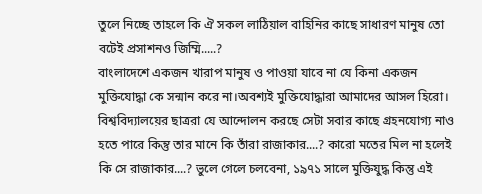তুলে নিচ্ছে তাহলে কি ঐ সকল লাঠিয়াল বাহিনির কাছে সাধারণ মানুষ তো বটেই প্রসাশনও জিম্মি.....?
বাংলাদেশে একজন খারাপ মানুষ ও পাওয়া যাবে না যে কিনা একজন মুক্তিযোদ্ধা কে সন্মান করে না।অবশ্যই মুক্তিযোদ্ধারা আমাদের আসল হিরো।
বিশ্ববিদ্যালয়ের ছাত্ররা যে আন্দোলন করছে সেটা সবার কাছে গ্রহনযোগ্য নাও হতে পারে কিন্তু তার মানে কি তাঁরা রাজাকার....? কারো মতের মিল না হলেই কি সে রাজাকার....? ভুলে গেলে চলবেনা, ১৯৭১ সালে মুক্তিযুদ্ধ কিন্তু এই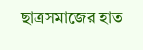ছাত্রসমাজের হাত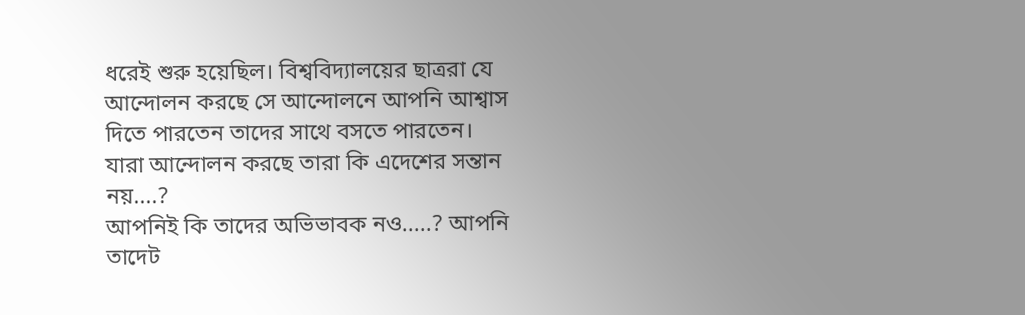ধরেই শুরু হয়েছিল। বিশ্ববিদ্যালয়ের ছাত্ররা যে আন্দোলন করছে সে আন্দোলনে আপনি আশ্বাস দিতে পারতেন তাদের সাথে বসতে পারতেন।
যারা আন্দোলন করছে তারা কি এদেশের সন্তান নয়....?
আপনিই কি তাদের অভিভাবক নও.....? আপনি তাদেট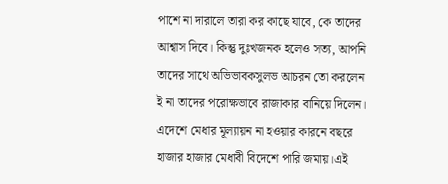পাশে না দারালে তারা কর কাছে যাবে, কে তাদের আশ্বাস দিবে। কিন্তু দুঃখজনক হলেও সত্য, আপনি তাদের সাথে অভিভাবকসুলভ আচরন তো করলেন ই না তাদের পরোক্ষভাবে রাজাকার বানিয়ে দিলেন। এদেশে মেধার মূল্যায়ন না হওয়ার কারনে বছরে হাজার হাজার মেধাবী বিদেশে পারি জমায়।এই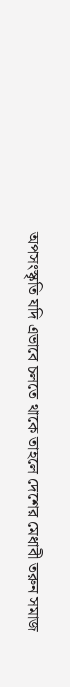অপসংস্কৃতি যদি এভাবে চলতে থাকে তাহলে দেশের মেধাবী তরুন সমাজ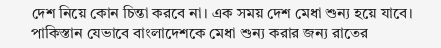দেশ নিয়ে কোন চিন্তা করবে না। এক সময় দেশ মেধা শুন্য হয়ে যাবে। পাকিস্তান যেভাবে বাংলাদেশকে মেধা শুন্য করার জন্য রাতের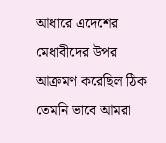আধারে এদেশের মেধাবীদের উপর আক্রমণ করেছিল ঠিক তেমনি ভাবে আমরা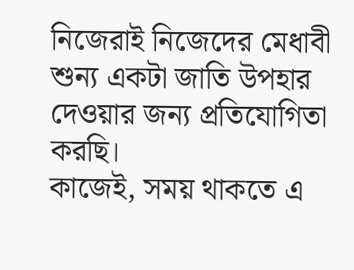নিজেরাই নিজেদের মেধাবী শুন্য একটা জাতি উপহার দেওয়ার জন্য প্রতিযোগিতা করছি।
কাজেই, সময় থাকতে এ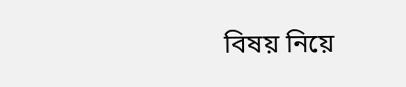বিষয় নিয়ে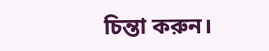চিন্তা করুন।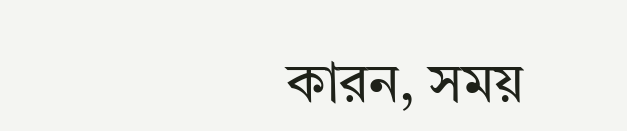কারন, সময়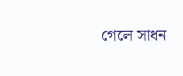গেলে সাধন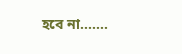হবে না.......